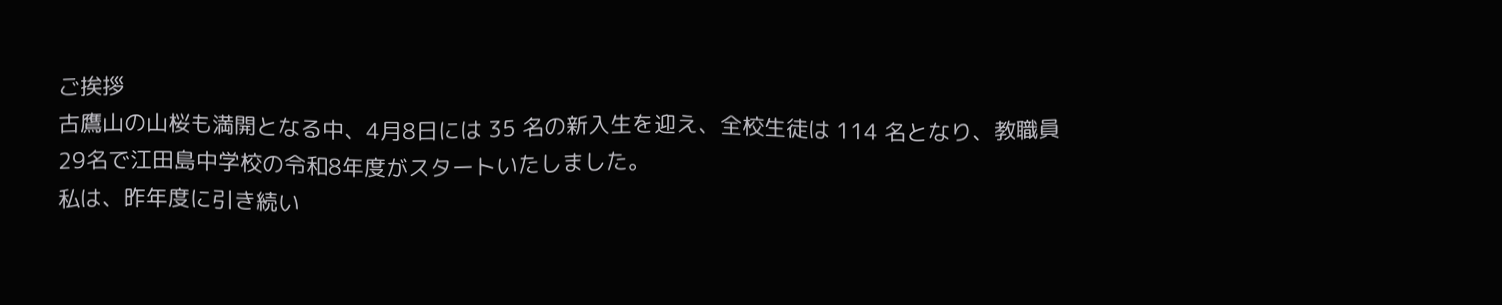ご挨拶
古鷹山の山桜も満開となる中、4月8日には 35 名の新入生を迎え、全校生徒は 114 名となり、教職員29名で江田島中学校の令和8年度がスタートいたしました。
私は、昨年度に引き続い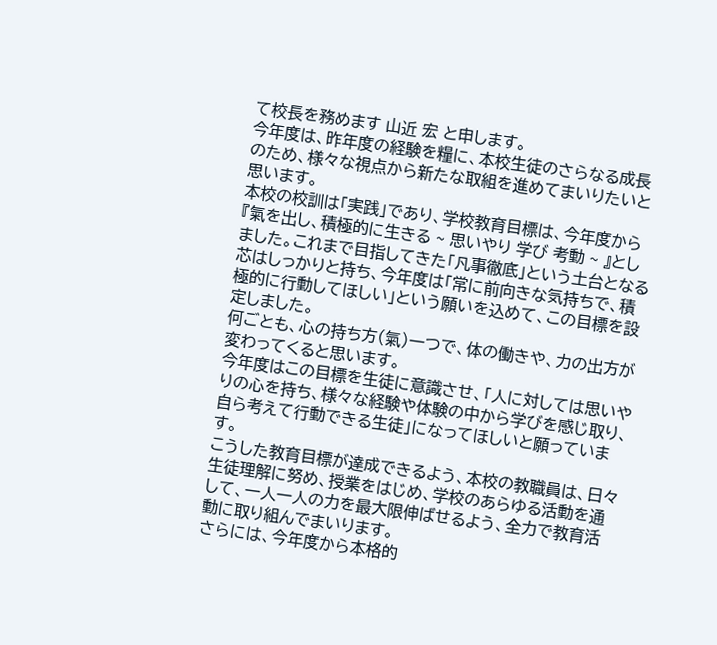て校長を務めます 山近 宏 と申します。
今年度は、昨年度の経験を糧に、本校生徒のさらなる成長のため、様々な視点から新たな取組を進めてまいりたいと思います。
本校の校訓は「実践」であり、学校教育目標は、今年度から『氣を出し、積極的に生きる ~ 思いやり 学び 考動 ~ 』としました。これまで目指してきた「凡事徹底」という土台となる芯はしっかりと持ち、今年度は「常に前向きな気持ちで、積極的に行動してほしい」という願いを込めて、この目標を設定しました。
何ごとも、心の持ち方(氣)一つで、体の働きや、力の出方が変わってくると思います。
今年度はこの目標を生徒に意識させ、「人に対しては思いやりの心を持ち、様々な経験や体験の中から学びを感じ取り、自ら考えて行動できる生徒」になってほしいと願っています。
こうした教育目標が達成できるよう、本校の教職員は、日々生徒理解に努め、授業をはじめ、学校のあらゆる活動を通して、一人一人の力を最大限伸ばせるよう、全力で教育活動に取り組んでまいります。
さらには、今年度から本格的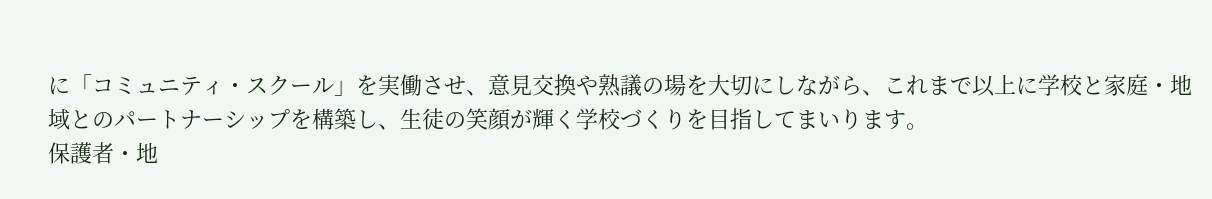に「コミュニティ・スクール」を実働させ、意見交換や熟議の場を大切にしながら、これまで以上に学校と家庭・地域とのパートナーシップを構築し、生徒の笑顔が輝く学校づくりを目指してまいります。
保護者・地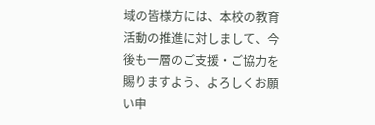域の皆様方には、本校の教育活動の推進に対しまして、今後も一層のご支援・ご協力を賜りますよう、よろしくお願い申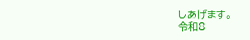しあげます。
令和8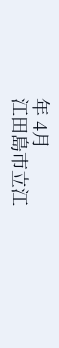年 4月
江田島市立江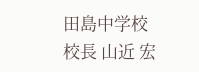田島中学校校長 山近 宏